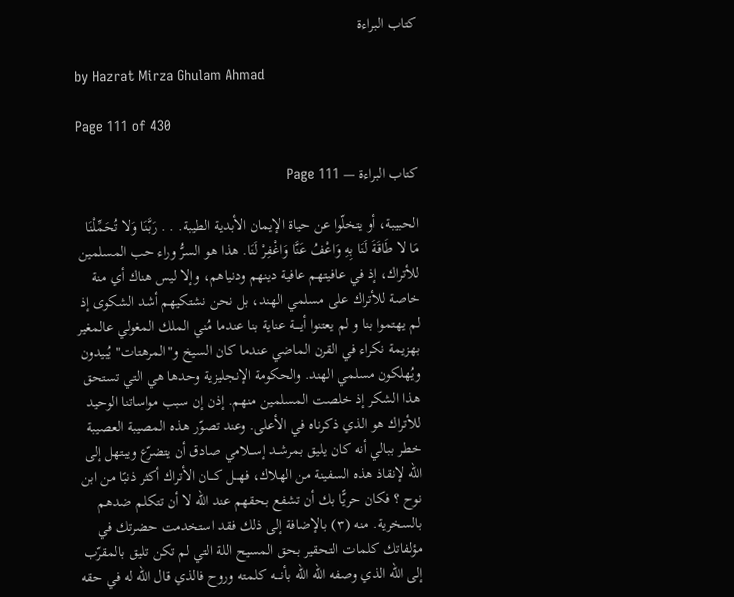كتاب البراءة

by Hazrat Mirza Ghulam Ahmad

Page 111 of 430

كتاب البراءة — Page 111

الحبيبة، أو يتخلّوا عن حياة الإيمان الأبدية الطيبة. . . رَبَّنَا وَلا تُحَمِّلْنَا مَا لا طَاقَةَ لَنَا بِهِ وَاعْفُ عَنَّا وَاغْفِرْ لَنَا. هذا هو السرُّ وراء حب المسلمين للأتراك، إذ في عافيتهم عافية دينهم ودنياهم، وإلا ليس هناك أي منة خاصة للأتراك على مسلمي الهند، بل نحن نشتكيهم أشد الشكوى إذ لم يهتموا بنا و لم يعتنوا أيــــة عناية بنا عندما مُني الملك المغولي عالمغير بهزيمة نكراء في القرن الماضي عندما كان السيخ و"المرهتات" يُبيدون ويُهلكون مسلمي الهند. والحكومة الإنجليزية وحدها هي التي تستحق هذا الشكر إذ خلصت المسلمين منهم. إذن إن سبب مواساتنا الوحيد للأتراك هو الذي ذكرناه في الأعلى. وعند تصوّر هذه المصيبة العصيبة خطر ببالي أنه كان يليق بمرشــد إســـلامي صادق أن يتضرّع ويبتهل إلى الله لإنقاذ هذه السفينة من الهلاك، فهـــل كـــان الأتراك أكثر ذنبًا من ابن نوح ؟ فكان حريًّا بك أن تشفع بحقهم عند الله لا أن تتكلم ضدهم بالسخرية. منه (۳) بالإضافة إلى ذلك فقد استخدمت حضرتك في مؤلفاتك كلمات التحقير بحق المسيح اللة التي لم تكن تليق بالمقرّب إلى الله الذي وصفه الله الله بأنــــه كلمته وروح فالذي قال الله له في حقه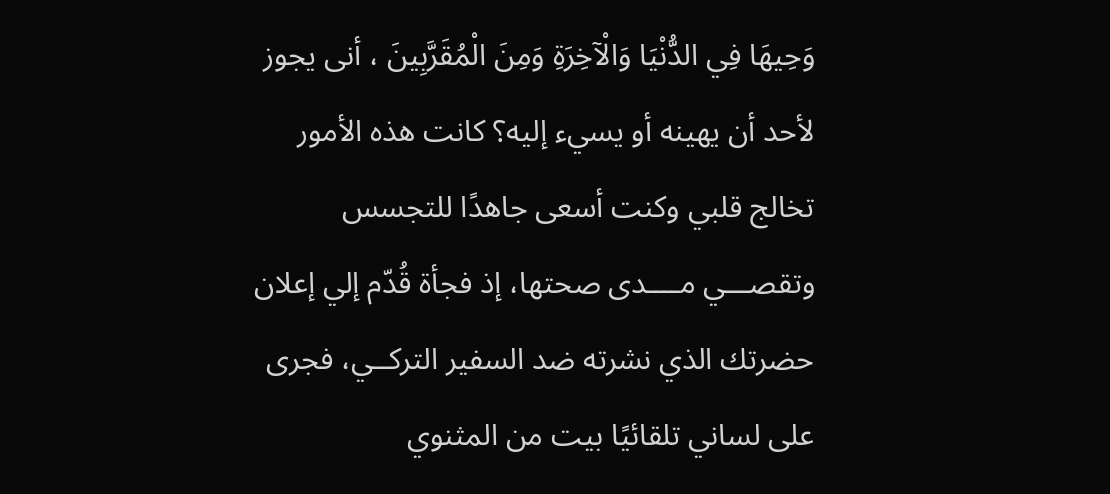وَحِيهَا فِي الدُّنْيَا وَالْآخِرَةِ وَمِنَ الْمُقَرَّبِينَ ، أنى يجوز لأحد أن يهينه أو يسيء إليه؟ كانت هذه الأمور تخالج قلبي وكنت أسعى جاهدًا للتجسس وتقصـــي مــــدى صحتها، إذ فجأة قُدّم إلي إعلان حضرتك الذي نشرته ضد السفير التركــي، فجرى على لساني تلقائيًا بيت من المثنوي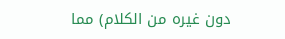دون غيره من الكلام) مما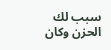سبب لك الحزن وكان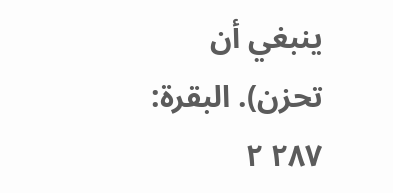ينبغي أن تحزن). البقرة: ٢٨٧ ٢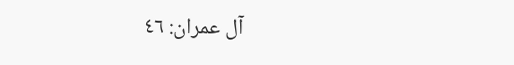آل عمران: ٤٦